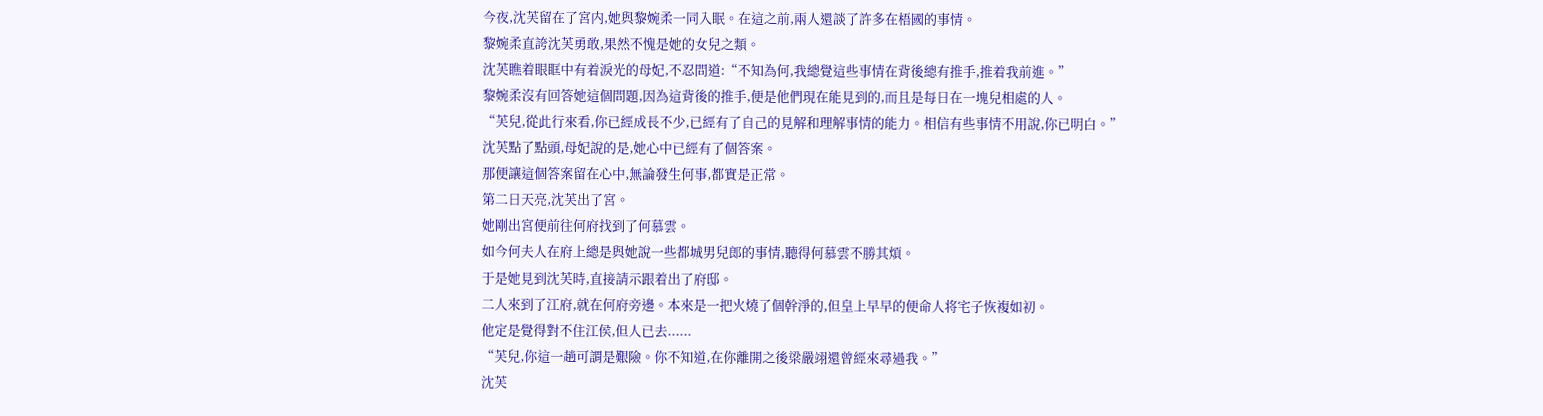今夜,沈芙留在了宮内,她與黎婉柔一同入眠。在這之前,兩人還談了許多在梧國的事情。
黎婉柔直誇沈芙勇敢,果然不愧是她的女兒之類。
沈芙瞧着眼眶中有着淚光的母妃,不忍問道:“不知為何,我總覺這些事情在背後總有推手,推着我前進。”
黎婉柔沒有回答她這個問題,因為這背後的推手,便是他們現在能見到的,而且是每日在一塊兒相處的人。
“芙兒,從此行來看,你已經成長不少,已經有了自己的見解和理解事情的能力。相信有些事情不用說,你已明白。”
沈芙點了點頭,母妃說的是,她心中已經有了個答案。
那便讓這個答案留在心中,無論發生何事,都實是正常。
第二日天亮,沈芙出了宮。
她剛出宮便前往何府找到了何慕雲。
如今何夫人在府上總是與她說一些都城男兒郎的事情,聽得何慕雲不勝其煩。
于是她見到沈芙時,直接請示跟着出了府邸。
二人來到了江府,就在何府旁邊。本來是一把火燒了個幹淨的,但皇上早早的便命人将宅子恢複如初。
他定是覺得對不住江侯,但人已去......
“芙兒,你這一趟可謂是艱險。你不知道,在你離開之後梁嚴翊還曾經來尋過我。”
沈芙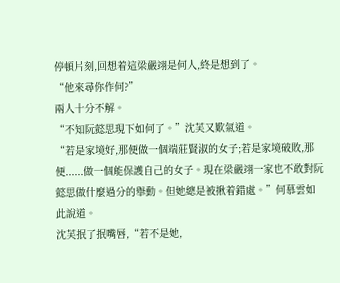停頓片刻,回想着這梁嚴翊是何人,終是想到了。
“他來尋你作何?”
兩人十分不解。
“不知阮懿思現下如何了。”沈芙又歎氣道。
“若是家境好,那便做一個端莊賢淑的女子;若是家境破敗,那便......做一個能保護自己的女子。現在梁嚴翊一家也不敢對阮懿思做什麼過分的舉動。但她總是被揪着錯處。”何慕雲如此說道。
沈芙抿了抿嘴唇,“若不是她,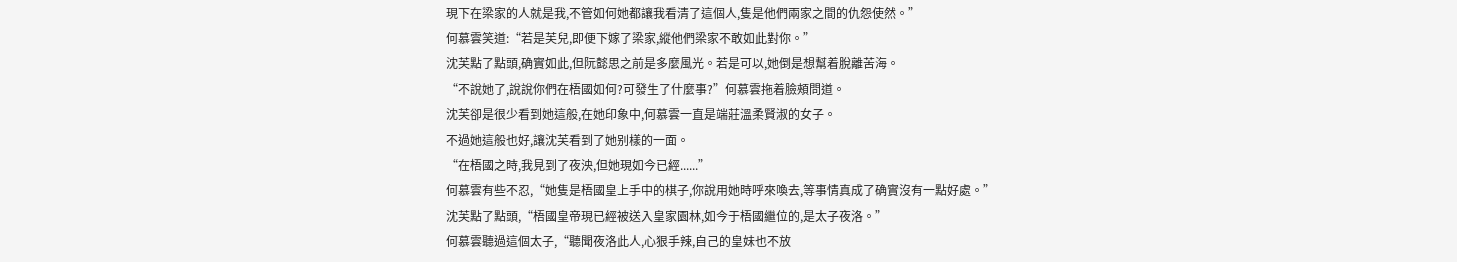現下在梁家的人就是我,不管如何她都讓我看清了這個人,隻是他們兩家之間的仇怨使然。”
何慕雲笑道:“若是芙兒,即便下嫁了梁家,縱他們梁家不敢如此對你。”
沈芙點了點頭,确實如此,但阮懿思之前是多麼風光。若是可以,她倒是想幫着脫離苦海。
“不說她了,說說你們在梧國如何?可發生了什麼事?”何慕雲拖着臉頰問道。
沈芙卻是很少看到她這般,在她印象中,何慕雲一直是端莊溫柔賢淑的女子。
不過她這般也好,讓沈芙看到了她别樣的一面。
“在梧國之時,我見到了夜泱,但她現如今已經......”
何慕雲有些不忍,“她隻是梧國皇上手中的棋子,你說用她時呼來喚去,等事情真成了确實沒有一點好處。”
沈芙點了點頭,“梧國皇帝現已經被送入皇家園林,如今于梧國繼位的,是太子夜洛。”
何慕雲聽過這個太子,“聽聞夜洛此人,心狠手辣,自己的皇妹也不放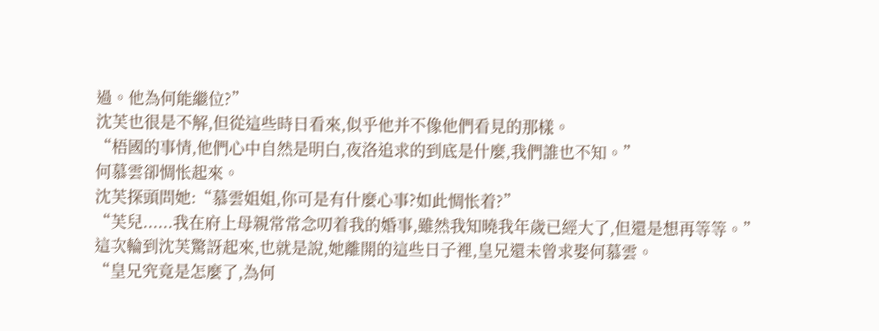過。他為何能繼位?”
沈芙也很是不解,但從這些時日看來,似乎他并不像他們看見的那樣。
“梧國的事情,他們心中自然是明白,夜洛追求的到底是什麼,我們誰也不知。”
何慕雲卻惆怅起來。
沈芙探頭問她:“慕雲姐姐,你可是有什麼心事?如此惆怅着?”
“芙兒......我在府上母親常常念叨着我的婚事,雖然我知曉我年歲已經大了,但還是想再等等。”
這次輪到沈芙驚訝起來,也就是說,她離開的這些日子裡,皇兄還未曾求娶何慕雲。
“皇兄究竟是怎麼了,為何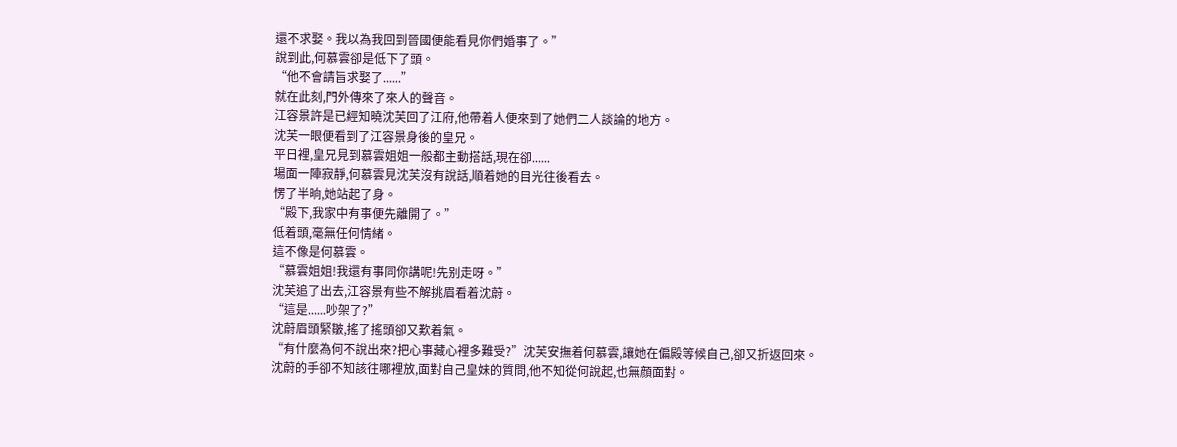還不求娶。我以為我回到晉國便能看見你們婚事了。”
說到此,何慕雲卻是低下了頭。
“他不會請旨求娶了......”
就在此刻,門外傳來了來人的聲音。
江容景許是已經知曉沈芙回了江府,他帶着人便來到了她們二人談論的地方。
沈芙一眼便看到了江容景身後的皇兄。
平日裡,皇兄見到慕雲姐姐一般都主動搭話,現在卻......
場面一陣寂靜,何慕雲見沈芙沒有說話,順着她的目光往後看去。
愣了半晌,她站起了身。
“殿下,我家中有事便先離開了。”
低着頭,毫無任何情緒。
這不像是何慕雲。
“慕雲姐姐!我還有事同你講呢!先别走呀。”
沈芙追了出去,江容景有些不解挑眉看着沈蔚。
“這是......吵架了?”
沈蔚眉頭緊皺,搖了搖頭卻又歎着氣。
“有什麼為何不說出來?把心事藏心裡多難受?”沈芙安撫着何慕雲,讓她在偏殿等候自己,卻又折返回來。
沈蔚的手卻不知該往哪裡放,面對自己皇妹的質問,他不知從何說起,也無顔面對。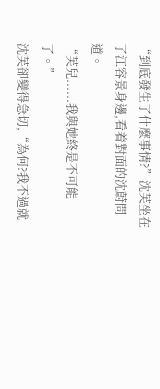“到底發生了什麼事情?”沈芙坐在了江容景身邊,看着對面的沈蔚問道。
“芙兒......我與她終是不可能了。”
沈芙卻變得急切,“為何?我不過就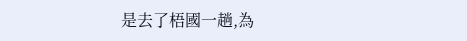是去了梧國一趟,為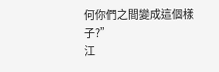何你們之間變成這個樣子?”
江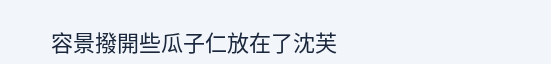容景撥開些瓜子仁放在了沈芙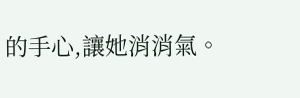的手心,讓她消消氣。